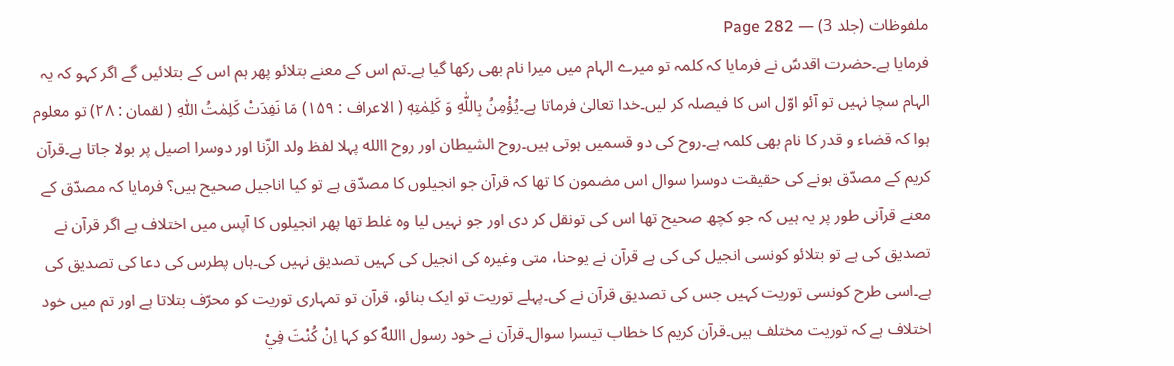ملفوظات (جلد 3) — Page 282
فرمایا ہے۔حضرت اقدسؑ نے فرمایا کہ کلمہ تو میرے الہام میں میرا نام بھی رکھا گیا ہے۔تم اس کے معنے بتلائو پھر ہم اس کے بتلائیں گے اگر کہو کہ یہ الہام سچا نہیں تو آئو اوّل اس کا فیصلہ کر لیں۔خدا تعالیٰ فرماتا ہے۔يُؤْمِنُ بِاللّٰهِ وَ كَلِمٰتِهٖ ( الاعراف : ۱۵۹) مَا نَفِدَتْ كَلِمٰتُ اللّٰهِ ( لقمان : ۲۸) تو معلوم ہوا کہ قضاء و قدر کا نام بھی کلمہ ہے۔روح کی دو قسمیں ہوتی ہیں۔روح الشیطان اور روح االله پہلا لفظ ولد الزّنا اور دوسرا اصیل پر بولا جاتا ہے۔قرآن کریم کے مصدّق ہونے کی حقیقت دوسرا سوال اس مضمون کا تھا کہ قرآن جو انجیلوں کا مصدّق ہے تو کیا اناجیل صحیح ہیں؟ فرمایا کہ مصدّق کے معنے قرآنی طور پر یہ ہیں کہ جو کچھ صحیح تھا اس کی تونقل کر دی اور جو نہیں لیا وہ غلط تھا پھر انجیلوں کا آپس میں اختلاف ہے اگر قرآن نے تصدیق کی ہے تو بتلائو کونسی انجیل کی کی ہے قرآن نے یوحنا، متی وغیرہ کی انجیل کی کہیں تصدیق نہیں کی۔ہاں پطرس کی دعا کی تصدیق کی ہے۔اسی طرح کونسی توریت کہیں جس کی تصدیق قرآن نے کی۔پہلے توریت تو ایک بنائو، قرآن تو تمہاری توریت کو محرّف بتلاتا ہے اور تم میں خود اختلاف ہے کہ توریت مختلف ہیں۔قرآن کریم کا خطاب تیسرا سوال۔قرآن نے خود رسول االلهؐ کو کہا اِنْ كُنْتَ فِيْ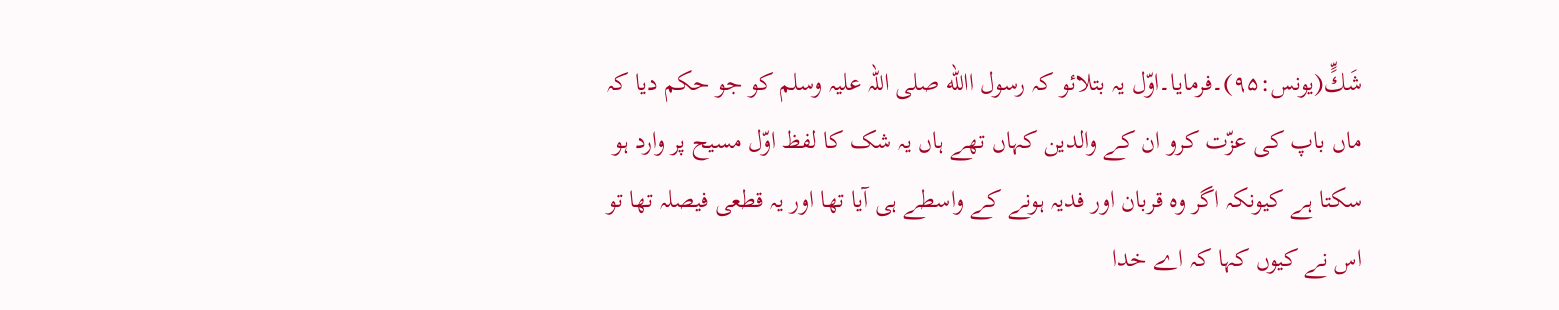شَكٍّ(یونس:۹۵)۔فرمایا۔اوّل یہ بتلائو کہ رسول االله صلی اللہ علیہ وسلم کو جو حکم دیا کہ ماں باپ کی عزّت کرو ان کے والدین کہاں تھے ہاں یہ شک کا لفظ اوّل مسیح پر وارد ہو سکتا ہے کیونکہ اگر وہ قربان اور فدیہ ہونے کے واسطے ہی آیا تھا اور یہ قطعی فیصلہ تھا تو اس نے کیوں کہا کہ اے خدا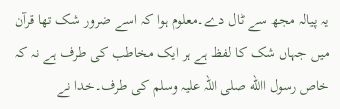یہ پیالہ مجھ سے ٹال دے۔معلوم ہوا کہ اسے ضرور شک تھا قرآن میں جہاں شک کا لفظ ہے ہر ایک مخاطب کی طرف ہے نہ کہ خاص رسول االله صلی اللہ علیہ وسلم کی طرف۔خدا نے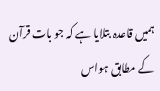ہمیں قاعدہ بتلایا ہے کہ جو بات قرآن کے مطابق ہواس